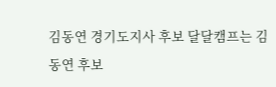김동연 경기도지사 후보 달달캠프는 김동연 후보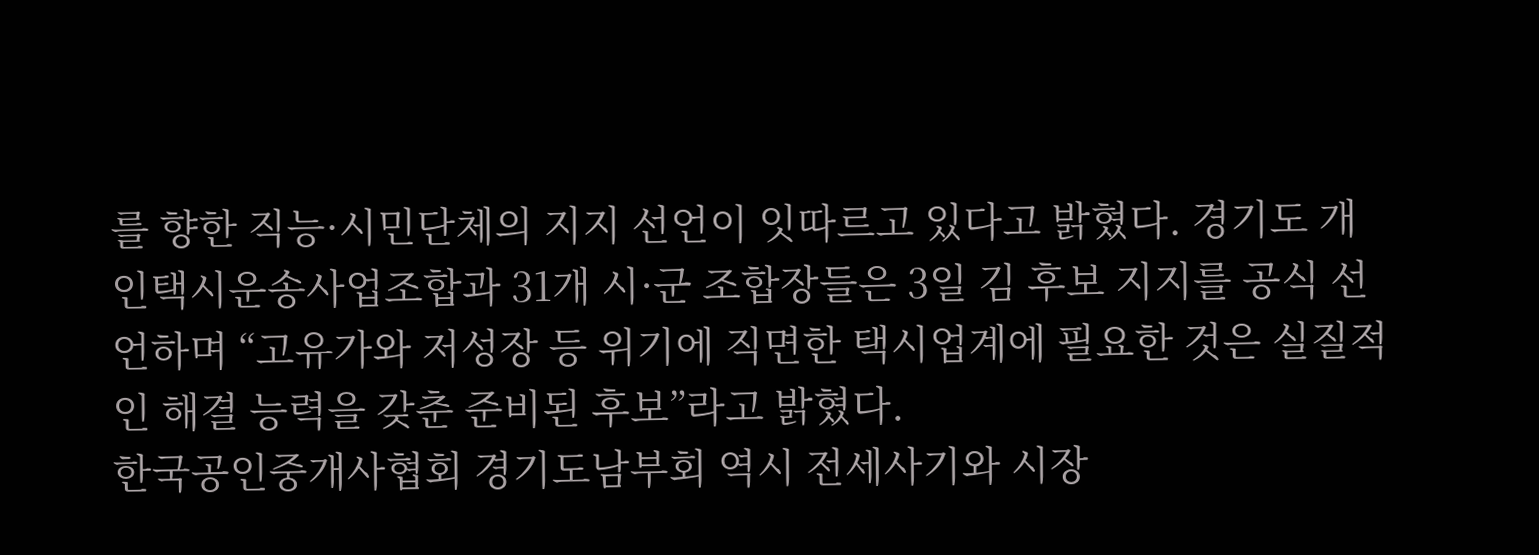를 향한 직능·시민단체의 지지 선언이 잇따르고 있다고 밝혔다. 경기도 개인택시운송사업조합과 31개 시·군 조합장들은 3일 김 후보 지지를 공식 선언하며 “고유가와 저성장 등 위기에 직면한 택시업계에 필요한 것은 실질적인 해결 능력을 갖춘 준비된 후보”라고 밝혔다.
한국공인중개사협회 경기도남부회 역시 전세사기와 시장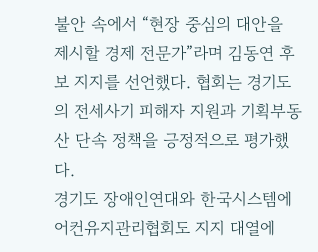불안 속에서 “현장 중심의 대안을 제시할 경제 전문가”라며 김동연 후보 지지를 선언했다. 협회는 경기도의 전세사기 피해자 지원과 기획부동산 단속 정책을 긍정적으로 평가했다.
경기도 장애인연대와 한국시스템에어컨유지관리협회도 지지 대열에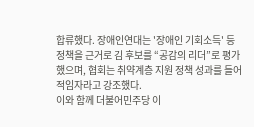합류했다. 장애인연대는 '장애인 기회소득' 등 정책을 근거로 김 후보를 “공감의 리더”로 평가했으며, 협회는 취약계층 지원 정책 성과를 들어 적임자라고 강조했다.
이와 함께 더불어민주당 이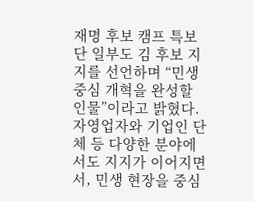재명 후보 캠프 특보단 일부도 김 후보 지지를 선언하며 “민생 중심 개혁을 완성할 인물”이라고 밝혔다.
자영업자와 기업인 단체 등 다양한 분야에서도 지지가 이어지면서, 민생 현장을 중심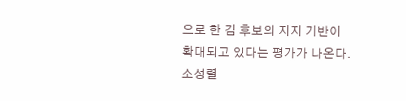으로 한 김 후보의 지지 기반이 확대되고 있다는 평가가 나온다.
소성렬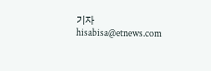기자 hisabisa@etnews.com